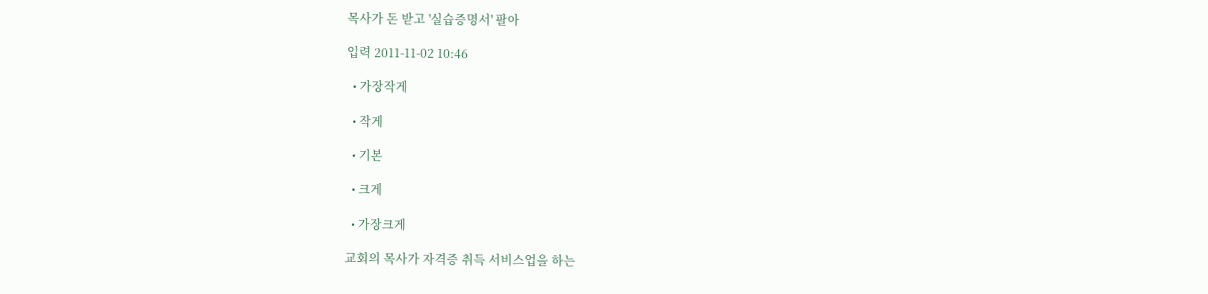목사가 돈 받고 '실습증명서' 팔아

입력 2011-11-02 10:46

  • 가장작게

  • 작게

  • 기본

  • 크게

  • 가장크게

교회의 목사가 자격증 취득 서비스업을 하는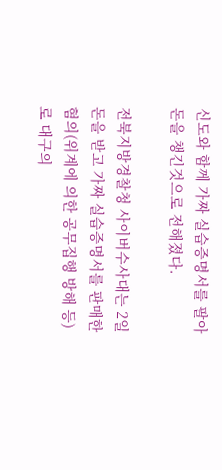신도와 함께 가짜 실습증명서를 팔아 돈을 챙긴것으로 전해졌다.

전북지방경찰청 사이버수사대는 2일 돈을 받고 가짜 실습증명서를 판매한 혐의(위계에 의한 공무집행 방해 등)로 대구의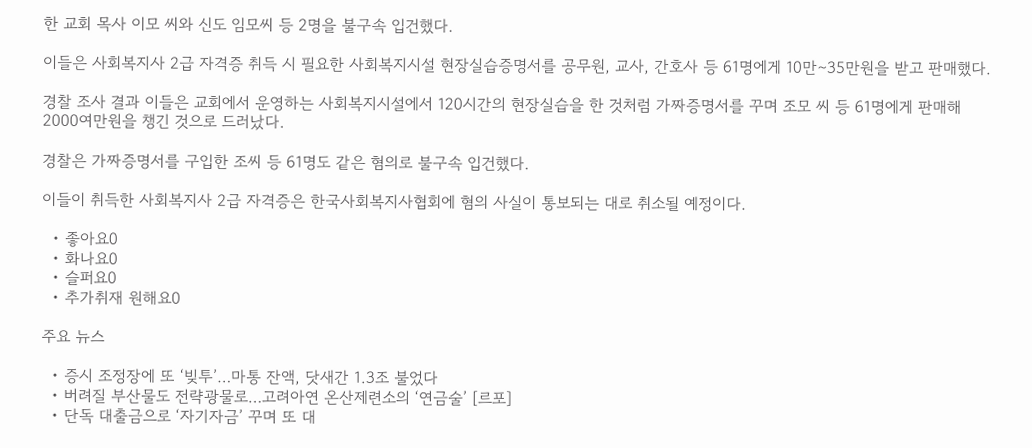한 교회 목사 이모 씨와 신도 임모씨 등 2명을 불구속 입건했다.

이들은 사회복지사 2급 자격증 취득 시 필요한 사회복지시설 현장실습증명서를 공무원, 교사, 간호사 등 61명에게 10만∼35만원을 받고 판매했다.

경찰 조사 결과 이들은 교회에서 운영하는 사회복지시설에서 120시간의 현장실습을 한 것처럼 가짜증명서를 꾸며 조모 씨 등 61명에게 판매해 2000여만원을 챙긴 것으로 드러났다.

경찰은 가짜증명서를 구입한 조씨 등 61명도 같은 혐의로 불구속 입건했다.

이들이 취득한 사회복지사 2급 자격증은 한국사회복지사협회에 혐의 사실이 통보되는 대로 취소될 예정이다.

  • 좋아요0
  • 화나요0
  • 슬퍼요0
  • 추가취재 원해요0

주요 뉴스

  • 증시 조정장에 또 ‘빚투’…마통 잔액, 닷새간 1.3조 불었다
  • 버려질 부산물도 전략광물로…고려아연 온산제련소의 ‘연금술’ [르포]
  • 단독 대출금으로 ‘자기자금’ 꾸며 또 대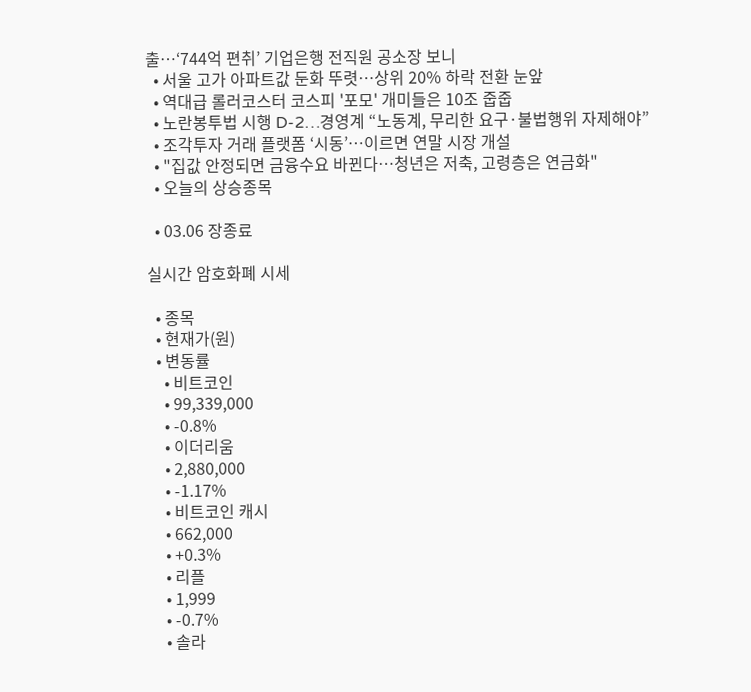출…‘744억 편취’ 기업은행 전직원 공소장 보니
  • 서울 고가 아파트값 둔화 뚜렷⋯상위 20% 하락 전환 눈앞
  • 역대급 롤러코스터 코스피 '포모' 개미들은 10조 줍줍
  • 노란봉투법 시행 D-2…경영계 “노동계, 무리한 요구·불법행위 자제해야”
  • 조각투자 거래 플랫폼 ‘시동’…이르면 연말 시장 개설
  • "집값 안정되면 금융수요 바뀐다…청년은 저축, 고령층은 연금화"
  • 오늘의 상승종목

  • 03.06 장종료

실시간 암호화폐 시세

  • 종목
  • 현재가(원)
  • 변동률
    • 비트코인
    • 99,339,000
    • -0.8%
    • 이더리움
    • 2,880,000
    • -1.17%
    • 비트코인 캐시
    • 662,000
    • +0.3%
    • 리플
    • 1,999
    • -0.7%
    • 솔라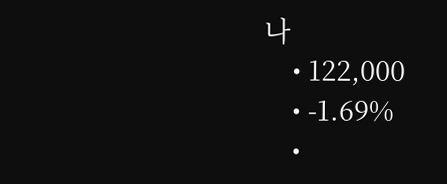나
    • 122,000
    • -1.69%
    •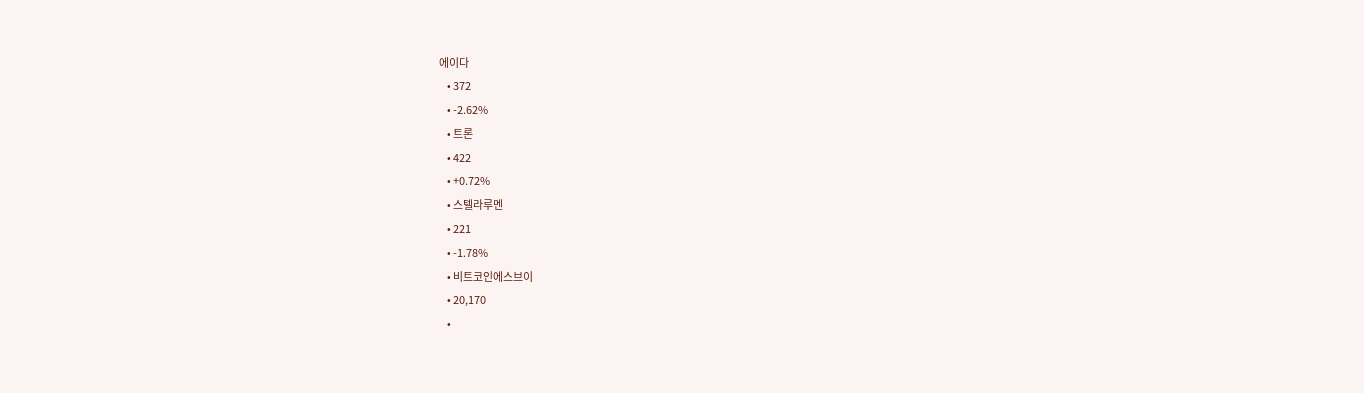에이다
    • 372
    • -2.62%
    • 트론
    • 422
    • +0.72%
    • 스텔라루멘
    • 221
    • -1.78%
    • 비트코인에스브이
    • 20,170
    •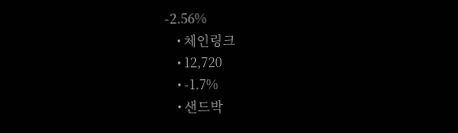-2.56%
    • 체인링크
    • 12,720
    • -1.7%
    • 샌드박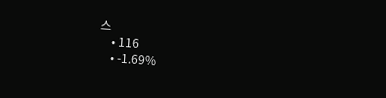스
    • 116
    • -1.69%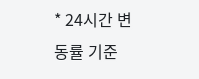* 24시간 변동률 기준